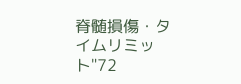脊髄損傷・タイムリミット"72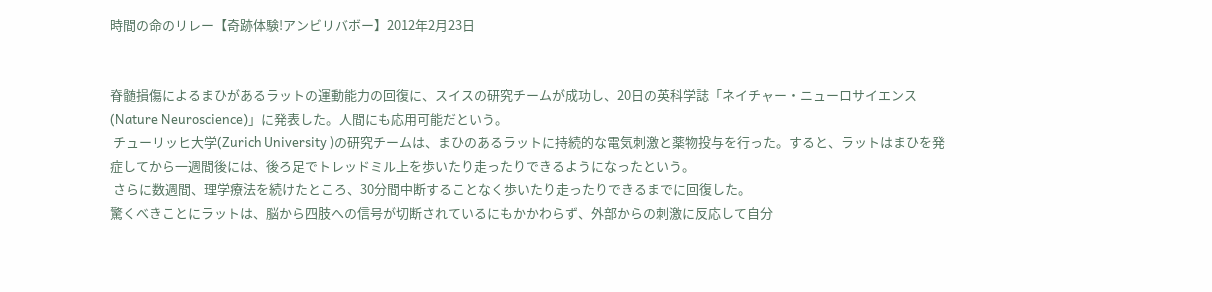時間の命のリレー【奇跡体験!アンビリバボー】2012年2月23日


脊髄損傷によるまひがあるラットの運動能力の回復に、スイスの研究チームが成功し、20日の英科学誌「ネイチャー・ニューロサイエンス(Nature Neuroscience)」に発表した。人間にも応用可能だという。
 チューリッヒ大学(Zurich University )の研究チームは、まひのあるラットに持続的な電気刺激と薬物投与を行った。すると、ラットはまひを発症してから一週間後には、後ろ足でトレッドミル上を歩いたり走ったりできるようになったという。
 さらに数週間、理学療法を続けたところ、30分間中断することなく歩いたり走ったりできるまでに回復した。
驚くべきことにラットは、脳から四肢への信号が切断されているにもかかわらず、外部からの刺激に反応して自分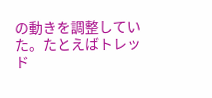の動きを調整していた。たとえばトレッド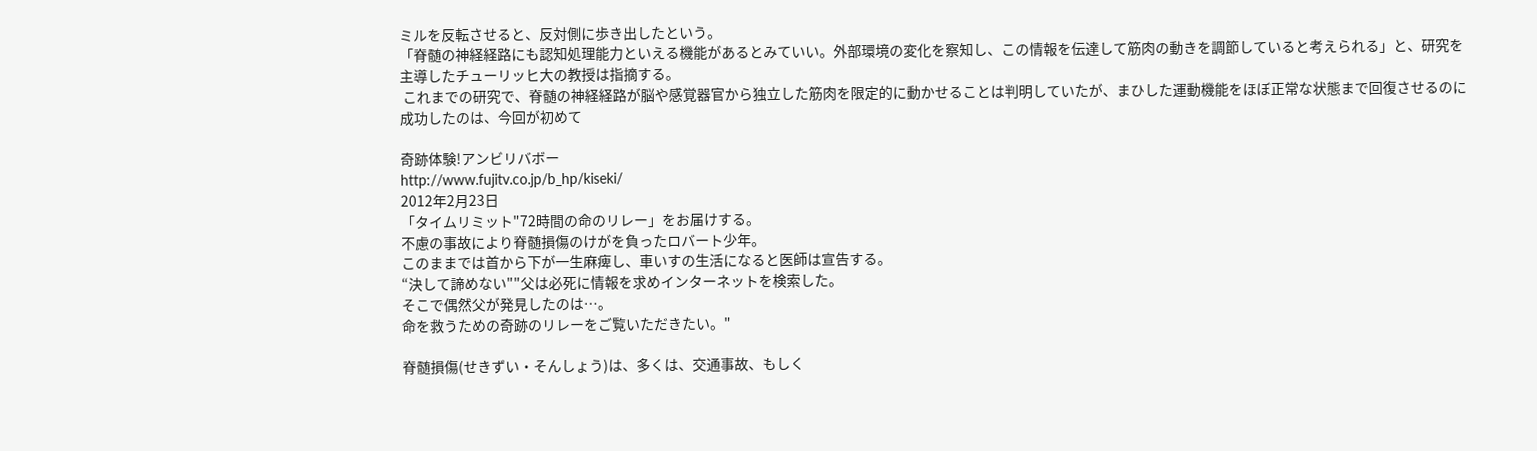ミルを反転させると、反対側に歩き出したという。
「脊髄の神経経路にも認知処理能力といえる機能があるとみていい。外部環境の変化を察知し、この情報を伝達して筋肉の動きを調節していると考えられる」と、研究を主導したチューリッヒ大の教授は指摘する。
 これまでの研究で、脊髄の神経経路が脳や感覚器官から独立した筋肉を限定的に動かせることは判明していたが、まひした運動機能をほぼ正常な状態まで回復させるのに成功したのは、今回が初めて

奇跡体験!アンビリバボー
http://www.fujitv.co.jp/b_hp/kiseki/
2012年2月23日
「タイムリミット"72時間の命のリレー」をお届けする。
不慮の事故により脊髄損傷のけがを負ったロバート少年。
このままでは首から下が一生麻痺し、車いすの生活になると医師は宣告する。
“決して諦めない""父は必死に情報を求めインターネットを検索した。
そこで偶然父が発見したのは…。
命を救うための奇跡のリレーをご覧いただきたい。"

脊髄損傷(せきずい・そんしょう)は、多くは、交通事故、もしく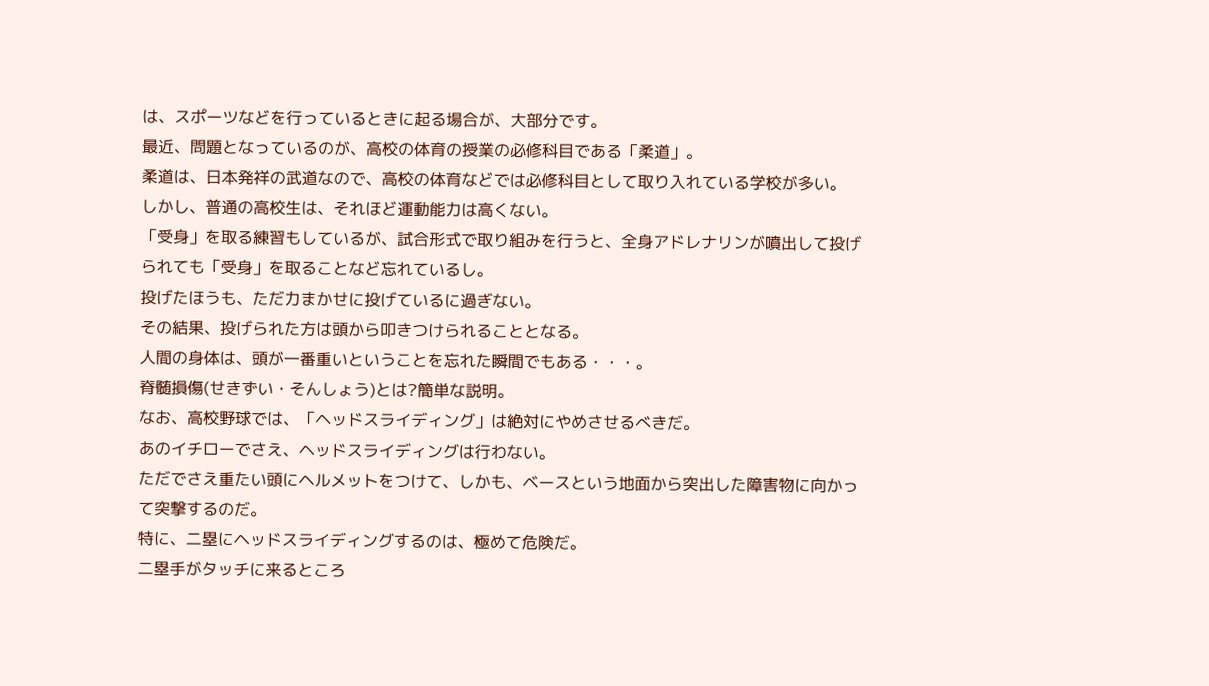は、スポーツなどを行っているときに起る場合が、大部分です。
最近、問題となっているのが、高校の体育の授業の必修科目である「柔道」。
柔道は、日本発祥の武道なので、高校の体育などでは必修科目として取り入れている学校が多い。
しかし、普通の高校生は、それほど運動能力は高くない。
「受身」を取る練習もしているが、試合形式で取り組みを行うと、全身アドレナリンが噴出して投げられても「受身」を取ることなど忘れているし。
投げたほうも、ただ力まかせに投げているに過ぎない。
その結果、投げられた方は頭から叩きつけられることとなる。
人間の身体は、頭が一番重いということを忘れた瞬間でもある・・・。
脊髄損傷(せきずい・そんしょう)とは?簡単な説明。
なお、高校野球では、「ヘッドスライディング」は絶対にやめさせるべきだ。
あのイチローでさえ、ヘッドスライディングは行わない。
ただでさえ重たい頭にヘルメットをつけて、しかも、ベースという地面から突出した障害物に向かって突撃するのだ。
特に、二塁にヘッドスライディングするのは、極めて危険だ。
二塁手がタッチに来るところ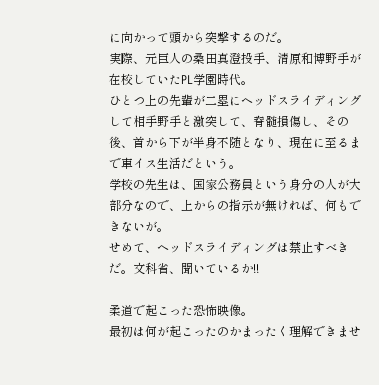に向かって頭から突撃するのだ。
実際、元巨人の桑田真澄投手、清原和博野手が在校していたPL学園時代。
ひとつ上の先輩が二塁にヘッドスライディングして相手野手と激突して、脊髄損傷し、その後、首から下が半身不随となり、現在に至るまで車イス生活だという。
学校の先生は、国家公務員という身分の人が大部分なので、上からの指示が無ければ、何もできないが。
せめて、ヘッドスライディングは禁止すべきだ。文科省、聞いているか!!

柔道で起こった恐怖映像。
最初は何が起こったのかまったく理解できませ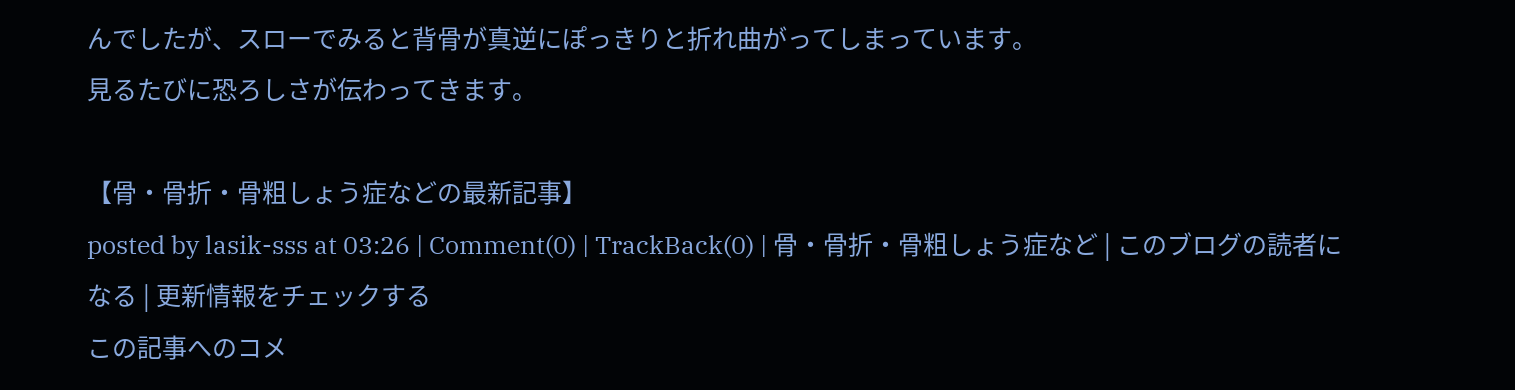んでしたが、スローでみると背骨が真逆にぽっきりと折れ曲がってしまっています。
見るたびに恐ろしさが伝わってきます。

【骨・骨折・骨粗しょう症などの最新記事】
posted by lasik-sss at 03:26 | Comment(0) | TrackBack(0) | 骨・骨折・骨粗しょう症など | このブログの読者になる | 更新情報をチェックする
この記事へのコメ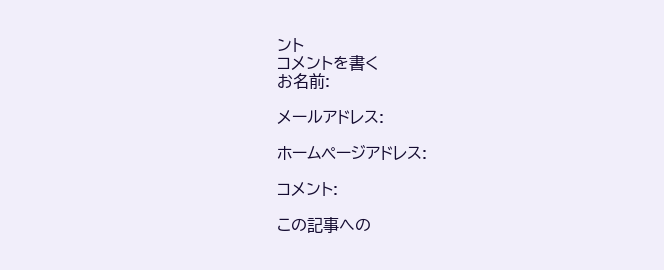ント
コメントを書く
お名前:

メールアドレス:

ホームページアドレス:

コメント:

この記事への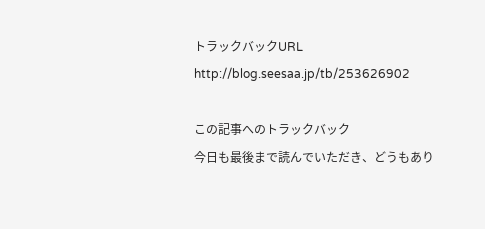トラックバックURL
http://blog.seesaa.jp/tb/253626902

この記事へのトラックバック
今日も最後まで読んでいただき、どうもあり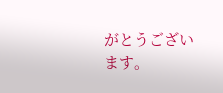がとうございます。